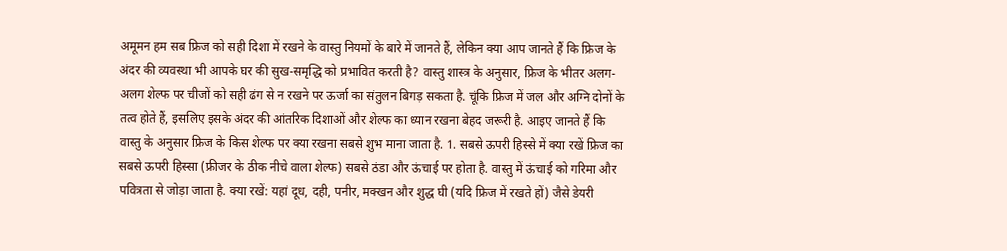अमूमन हम सब फ्रिज को सही दिशा में रखने के वास्तु नियमों के बारे में जानते हैं, लेकिन क्या आप जानते हैं कि फ्रिज के अंदर की व्यवस्था भी आपके घर की सुख-समृद्धि को प्रभावित करती है? वास्तु शास्त्र के अनुसार, फ्रिज के भीतर अलग-अलग शेल्फ पर चीजों को सही ढंग से न रखने पर ऊर्जा का संतुलन बिगड़ सकता है. चूंकि फ्रिज में जल और अग्नि दोनों के तत्व होते हैं, इसलिए इसके अंदर की आंतरिक दिशाओं और शेल्फ का ध्यान रखना बेहद जरूरी है. आइए जानते हैं कि वास्तु के अनुसार फ्रिज के किस शेल्फ पर क्या रखना सबसे शुभ माना जाता है. 1. सबसे ऊपरी हिस्से में क्या रखें फ्रिज का सबसे ऊपरी हिस्सा (फ्रीजर के ठीक नीचे वाला शेल्फ) सबसे ठंडा और ऊंचाई पर होता है. वास्तु में ऊंचाई को गरिमा और पवित्रता से जोड़ा जाता है. क्या रखें: यहां दूध, दही, पनीर, मक्खन और शुद्ध घी (यदि फ्रिज में रखते हों) जैसे डेयरी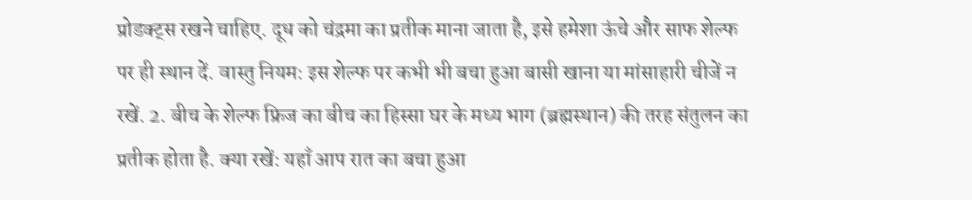प्रोडक्ट्स रखने चाहिए. दूध को चंद्रमा का प्रतीक माना जाता है, इसे हमेशा ऊंचे और साफ शेल्फ पर ही स्थान दें. वास्तु नियम: इस शेल्फ पर कभी भी बचा हुआ बासी खाना या मांसाहारी चीजें न रखें. 2. बीच के शेल्फ फ्रिज का बीच का हिस्सा घर के मध्य भाग (ब्रह्मस्थान) की तरह संतुलन का प्रतीक होता है. क्या रखें: यहाँ आप रात का बचा हुआ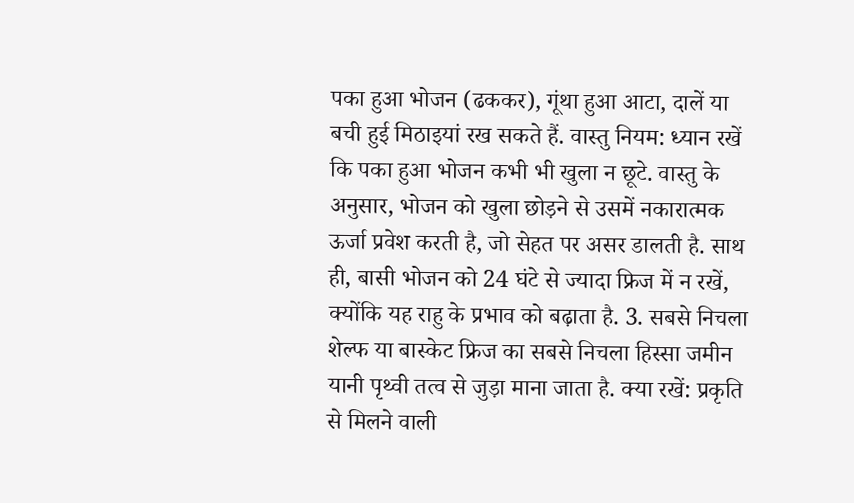पका हुआ भोजन (ढककर), गूंथा हुआ आटा, दालें या बची हुई मिठाइयां रख सकते हैं. वास्तु नियम: ध्यान रखें कि पका हुआ भोजन कभी भी खुला न छूटे. वास्तु के अनुसार, भोजन को खुला छोड़ने से उसमें नकारात्मक ऊर्जा प्रवेश करती है, जो सेहत पर असर डालती है. साथ ही, बासी भोजन को 24 घंटे से ज्यादा फ्रिज में न रखें, क्योंकि यह राहु के प्रभाव को बढ़ाता है. 3. सबसे निचला शेल्फ या बास्केट फ्रिज का सबसे निचला हिस्सा जमीन यानी पृथ्वी तत्व से जुड़ा माना जाता है. क्या रखें: प्रकृति से मिलने वाली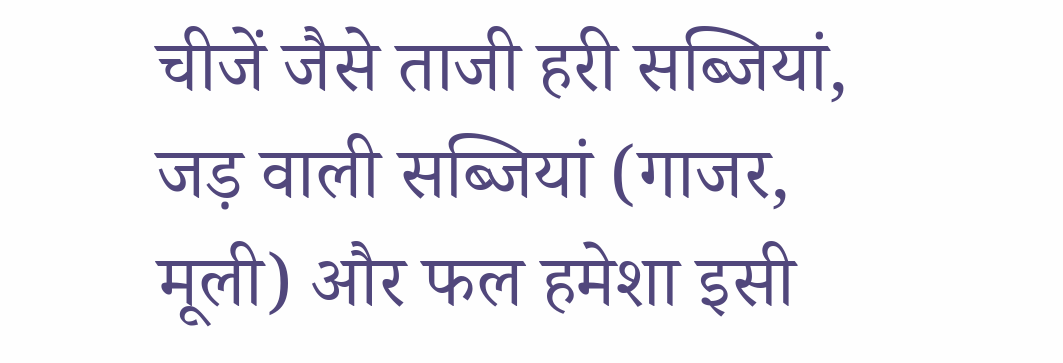चीजें जैसे ताजी हरी सब्जियां, जड़ वाली सब्जियां (गाजर, मूली) और फल हमेशा इसी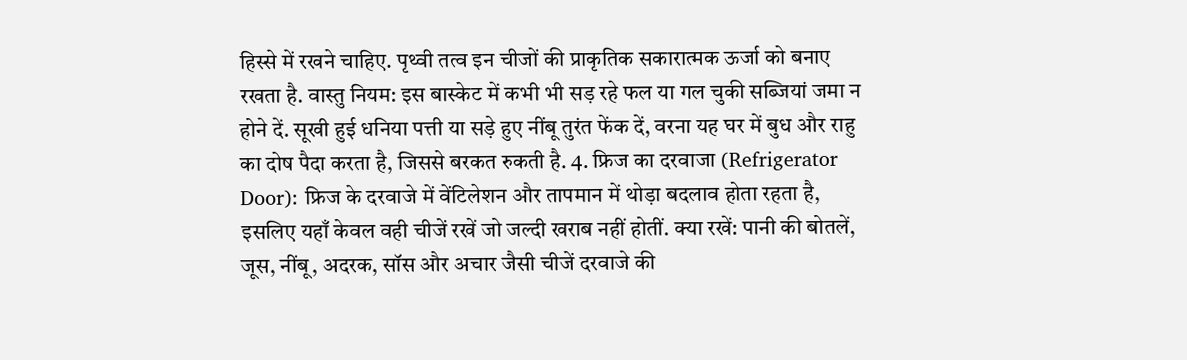हिस्से में रखने चाहिए. पृथ्वी तत्व इन चीजों की प्राकृतिक सकारात्मक ऊर्जा को बनाए रखता है. वास्तु नियम: इस बास्केट में कभी भी सड़ रहे फल या गल चुकी सब्जियां जमा न होने दें. सूखी हुई धनिया पत्ती या सड़े हुए नींबू तुरंत फेंक दें, वरना यह घर में बुध और राहु का दोष पैदा करता है, जिससे बरकत रुकती है. 4. फ्रिज का दरवाजा (Refrigerator Door): फ्रिज के दरवाजे में वेंटिलेशन और तापमान में थोड़ा बदलाव होता रहता है, इसलिए यहाँ केवल वही चीजें रखें जो जल्दी खराब नहीं होतीं. क्या रखें: पानी की बोतलें, जूस, नींबू, अदरक, सॉस और अचार जैसी चीजें दरवाजे की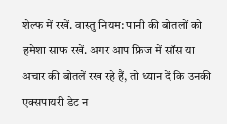शेल्फ में रखें. वास्तु नियम: पानी की बोतलों को हमेशा साफ रखें. अगर आप फ्रिज में सॉस या अचार की बोतलें रख रहे हैं, तो ध्यान दें कि उनकी एक्सपायरी डेट न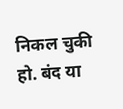निकल चुकी हो. बंद या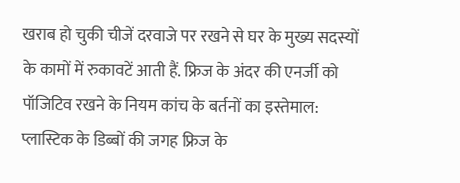खराब हो चुकी चीजें दरवाजे पर रखने से घर के मुख्य सदस्यों के कामों में रुकावटें आती हैं. फ्रिज के अंदर की एनर्जी को पॉजिटिव रखने के नियम कांच के बर्तनों का इस्तेमाल: प्लास्टिक के डिब्बों की जगह फ्रिज के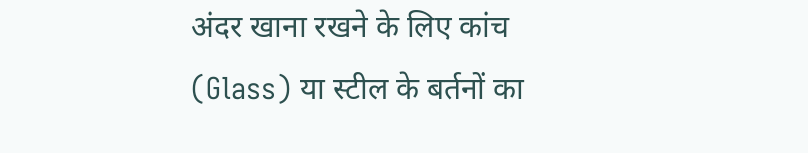अंदर खाना रखने के लिए कांच (Glass) या स्टील के बर्तनों का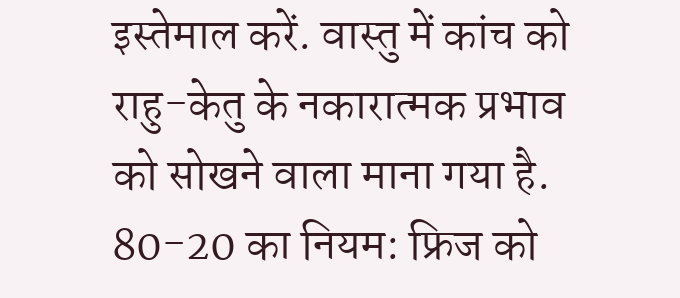इस्तेमाल करें. वास्तु में कांच को राहु-केतु के नकारात्मक प्रभाव को सोखने वाला माना गया है. 80-20 का नियम: फ्रिज को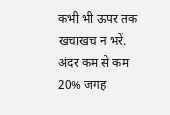कभी भी ऊपर तक खचाखच न भरें. अंदर कम से कम 20% जगह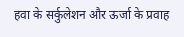हवा के सर्कुलेशन और ऊर्जा के प्रवाह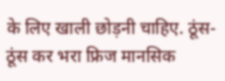के लिए खाली छोड़नी चाहिए. ठूंस-ठूंस कर भरा फ्रिज मानसिक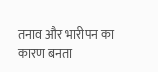तनाव और भारीपन का कारण बनता